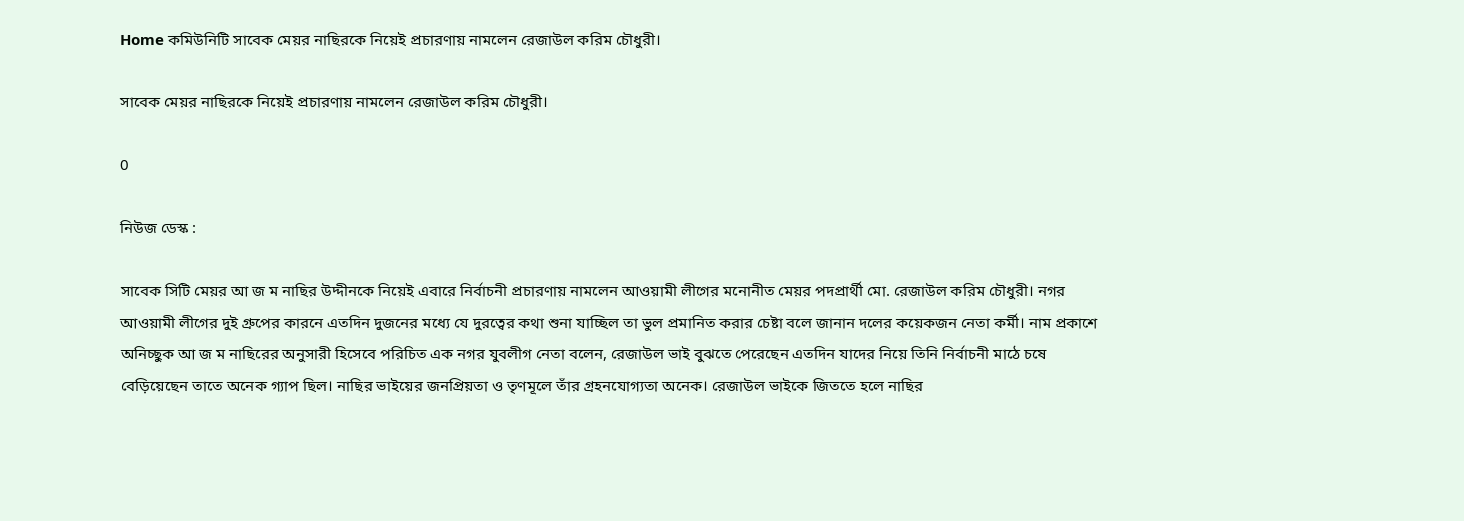Home কমিউনিটি সাবেক মেয়র নাছিরকে নিয়েই প্রচারণায় নামলেন রেজাউল করিম চৌধুরী।

সাবেক মেয়র নাছিরকে নিয়েই প্রচারণায় নামলেন রেজাউল করিম চৌধুরী।

0

নিউজ ডেস্ক :

সাবেক সিটি মেয়র আ জ ম নাছির উদ্দীনকে নিয়েই এবারে নির্বাচনী প্রচারণায় নামলেন আওয়ামী লীগের মনোনীত মেয়র পদপ্রার্থী মো. রেজাউল করিম চৌধুরী। নগর আওয়ামী লীগের দুই গ্রুপের কারনে এতদিন দুজনের মধ্যে যে দুরত্বের কথা শুনা যাচ্ছিল তা ভুল প্রমানিত করার চেষ্টা বলে জানান দলের কয়েকজন নেতা কর্মী। নাম প্রকাশে অনিচ্ছুক আ জ ম নাছিরের অনুসারী হিসেবে পরিচিত এক নগর যুবলীগ নেতা বলেন, রেজাউল ভাই বুঝতে পেরেছেন এতদিন যাদের নিয়ে তিনি নির্বাচনী মাঠে চষে বেড়িয়েছেন তাতে অনেক গ্যাপ ছিল। নাছির ভাইয়ের জনপ্রিয়তা ও তৃণমূলে তাঁর গ্রহনযোগ্যতা অনেক। রেজাউল ভাইকে জিততে হলে নাছির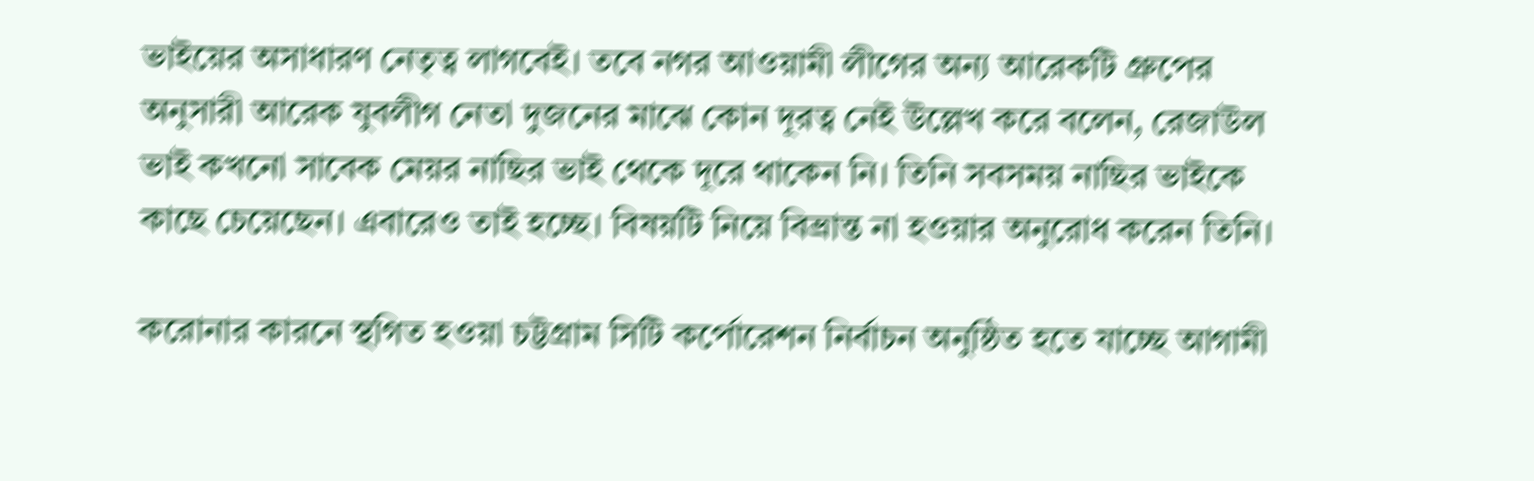ভাইয়ের অসাধারণ নেতৃত্ব লাগবেই। তবে নগর আওয়ামী লীগের অন্য আরেকটি গ্রুপের অনুসারী আরেক যুবলীগ নেতা দুজনের মাঝে কোন দূরত্ব নেই উল্লেখ করে বলেন, রেজাউল ভাই কখনো সাবেক মেয়র নাছির ভাই থেকে দূরে থাকেন নি। তিনি সবসময় নাছির ভাইকে কাছে চেয়েছেন। এবারেও তাই হচ্ছে। বিষয়টি নিয়ে বিভ্রান্ত না হওয়ার অনুরোধ করেন তিনি।

করোনার কারনে স্থগিত হওয়া চট্টগ্রাম সিটি কর্পোরেশন নির্বাচন অনুষ্ঠিত হতে যাচ্ছে আগামী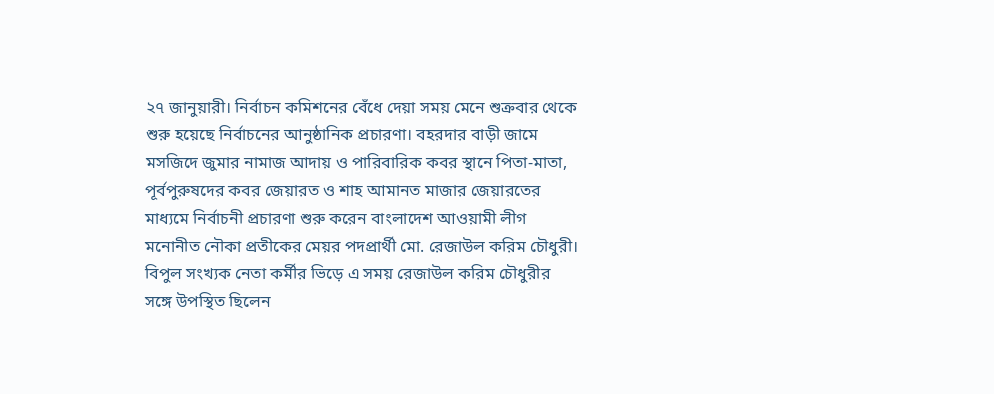২৭ জানুয়ারী। নির্বাচন কমিশনের বেঁধে দেয়া সময় মেনে শুক্রবার থেকে শুরু হয়েছে নির্বাচনের আনুষ্ঠানিক প্রচারণা। বহরদার বাড়ী জামে মসজিদে জুমার নামাজ আদায় ও পারিবারিক কবর স্থানে পিতা-মাতা, পূর্বপুরুষদের কবর জেয়ারত ও শাহ আমানত মাজার জেয়ারতের মাধ্যমে নির্বাচনী প্রচারণা শুরু করেন বাংলাদেশ আওয়ামী লীগ মনোনীত নৌকা প্রতীকের মেয়র পদপ্রার্থী মো. রেজাউল করিম চৌধুরী। বিপুল সংখ্যক নেতা কর্মীর ভিড়ে এ সময় রেজাউল করিম চৌধুরীর সঙ্গে উপস্থিত ছিলেন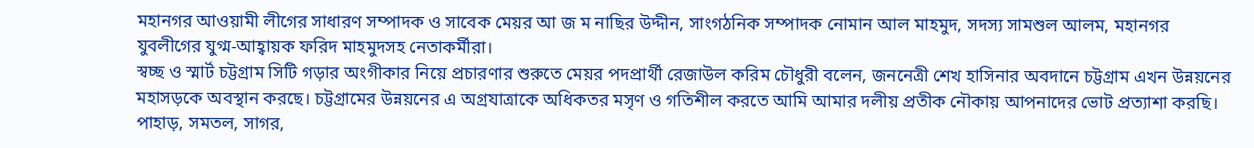মহানগর আওয়ামী লীগের সাধারণ সম্পাদক ও সাবেক মেয়র আ জ ম নাছির উদ্দীন, সাংগঠনিক সম্পাদক নোমান আল মাহমুদ, সদস্য সামশুল আলম, মহানগর যুবলীগের যুগ্ম-আহ্বায়ক ফরিদ মাহমুদসহ নেতাকর্মীরা।
স্বচ্ছ ও স্মার্ট চট্টগ্রাম সিটি গড়ার অংগীকার নিয়ে প্রচারণার শুরুতে মেয়র পদপ্রার্থী রেজাউল করিম চৌধুরী বলেন, জননেত্রী শেখ হাসিনার অবদানে চট্টগ্রাম এখন উন্নয়নের মহাসড়কে অবস্থান করছে। চট্টগ্রামের উন্নয়নের এ অগ্রযাত্রাকে অধিকতর মসৃণ ও গতিশীল করতে আমি আমার দলীয় প্রতীক নৌকায় আপনাদের ভোট প্রত্যাশা করছি। পাহাড়, সমতল, সাগর,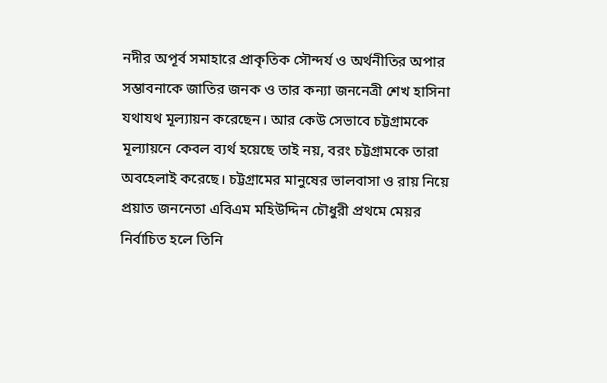নদীর অপূর্ব সমাহারে প্রাকৃতিক সৌন্দর্য ও অর্থনীতির অপার সম্ভাবনাকে জাতির জনক ও তার কন্যা জননেত্রী শেখ হাসিনা যথাযথ মূল্যায়ন করেছেন। আর কেউ সেভাবে চট্টগ্রামকে মূল্যায়নে কেবল ব্যর্থ হয়েছে তাই নয়, বরং চট্টগ্রামকে তারা অবহেলাই করেছে। চট্টগ্রামের মানুষের ভালবাসা ও রায় নিয়ে প্রয়াত জননেতা এবিএম মহিউদ্দিন চৌধুরী প্রথমে মেয়র নির্বাচিত হলে তিনি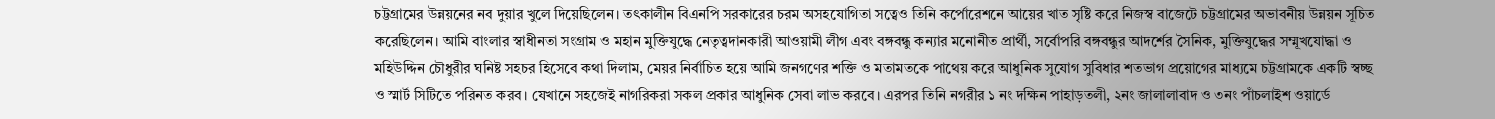চট্টগ্রামের উন্নয়নের নব দুয়ার খুলে দিয়েছিলেন। তৎকালীন বিএনপি সরকারের চরম অসহযোগিতা সত্বেও তিনি কর্পোরেশনে আয়ের খাত সৃষ্টি করে নিজস্ব বাজেটে চট্টগ্রামের অভাবনীয় উন্নয়ন সূচিত করেছিলেন। আমি বাংলার স্বাধীনতা সংগ্রাম ও মহান মুক্তিযুদ্ধে নেতৃত্বদানকারী আওয়ামী লীগ এবং বঙ্গবন্ধু কন্যার মনোনীত প্রার্থী, সর্বোপরি বঙ্গবন্ধুর আদর্শের সৈনিক, মুক্তিযুদ্ধের সম্মূখযোদ্ধা ও মহিউদ্দিন চৌধুরীর ঘনিষ্ট সহচর হিসেবে কথা দিলাম, মেয়র নির্বাচিত হয়ে আমি জনগণের শক্তি ও মতামতকে পাথেয় করে আধুনিক সুযোগ সুবিধার শতভাগ প্রয়োগের মাধ্যমে চট্টগ্রামকে একটি স্বচ্ছ ও স্মার্ট সিটিতে পরিনত করব। যেখানে সহজেই নাগরিকরা সকল প্রকার আধুনিক সেবা লাভ করবে। এরপর তিনি নগরীর ১ নং দক্ষিন পাহাড়তলী, ২নং জালালাবাদ ও ৩নং পাঁচলাইশ ওয়ার্ডে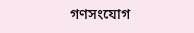গণসংযোগ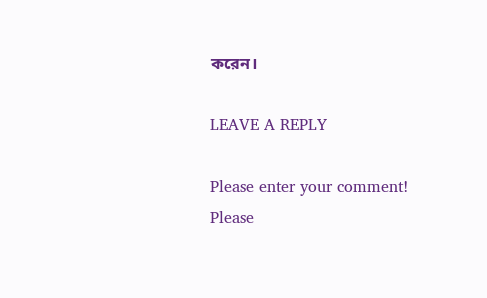করেন।

LEAVE A REPLY

Please enter your comment!
Please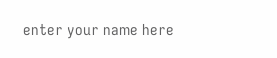enter your name here